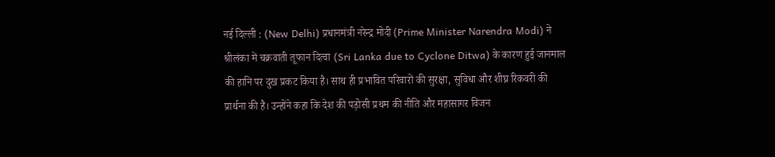नई दिल्ली : (New Delhi) प्रधानमंत्री नरेन्द्र मोदी (Prime Minister Narendra Modi) ने श्रीलंका में चक्रवाती तूफान दित्वा (Sri Lanka due to Cyclone Ditwa) के कारण हुई जानमाल की हानि पर दुख प्रकट किया है। साथ ही प्रभावित परिवारों की सुरक्षा, सुविधा और शीघ्र रिकवरी की प्रार्थना की है। उन्होंने कहा कि देश की पड़ोसी प्रथम की नीति और महासागर विजन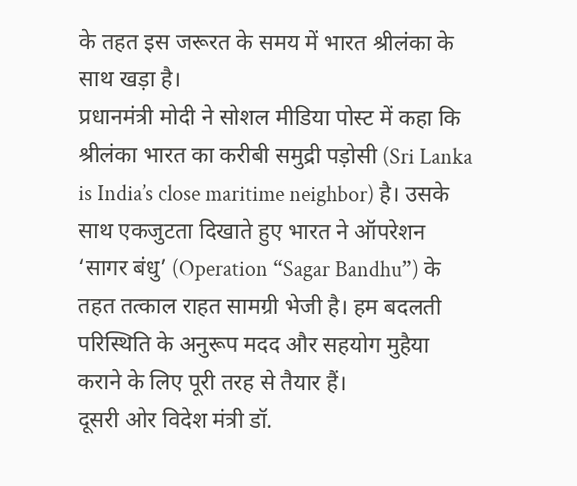के तहत इस जरूरत के समय में भारत श्रीलंका के साथ खड़ा है।
प्रधानमंत्री मोदी ने सोशल मीडिया पोस्ट में कहा कि श्रीलंका भारत का करीबी समुद्री पड़ोसी (Sri Lanka is India’s close maritime neighbor) है। उसके साथ एकजुटता दिखाते हुए भारत ने ऑपरेशन ‘सागर बंधु’ (Operation “Sagar Bandhu”) के तहत तत्काल राहत सामग्री भेजी है। हम बदलती परिस्थिति के अनुरूप मदद और सहयोग मुहैया कराने के लिए पूरी तरह से तैयार हैं।
दूसरी ओर विदेश मंत्री डॉ.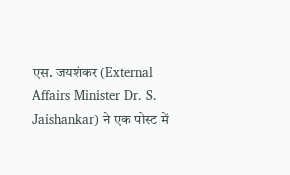एस. जयशंकर (External Affairs Minister Dr. S. Jaishankar) ने एक पोस्ट में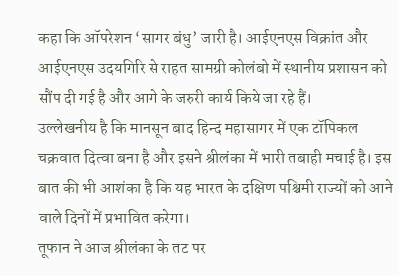कहा कि ऑपरेशन ‘सागर बंधु’ जारी है। आईएनएस विक्रांत और आईएनएस उदयगिरि से राहत सामग्री कोलंबो में स्थानीय प्रशासन को सौंप दी गई है और आगे के जरुरी कार्य किये जा रहे हैं।
उल्लेखनीय है कि मानसून बाद हिन्द महासागर में एक टॉपिकल चक्रवात दित्वा बना है और इसने श्रीलंका में भारी तबाही मचाई है। इस बात की भी आशंका है कि यह भारत के दक्षिण पश्चिमी राज्यों को आने वाले दिनों में प्रभावित करेगा।
तूफान ने आज श्रीलंका के तट पर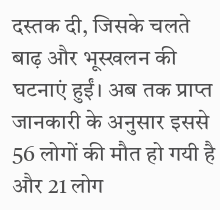दस्तक दी, जिसके चलते बाढ़ और भूस्खलन की घटनाएं हुईं। अब तक प्राप्त जानकारी के अनुसार इससे 56 लोगों की मौत हो गयी है और 21 लोग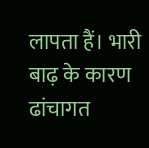लापता हैं। भारी बाढ़ के कारण ढांचागत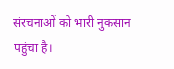संरचनाओं को भारी नुकसान पहुंचा है।